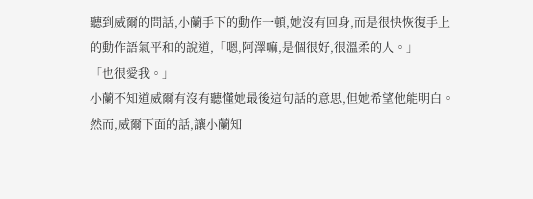聽到威爾的問話,小蘭手下的動作一頓,她沒有回身,而是很快恢復手上的動作語氣平和的說道,「嗯,阿澤嘛,是個很好,很溫柔的人。」
「也很愛我。」
小蘭不知道威爾有沒有聽懂她最後這句話的意思,但她希望他能明白。
然而,威爾下面的話,讓小蘭知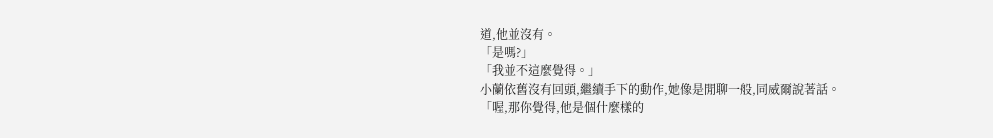道,他並沒有。
「是嗎?」
「我並不這麼覺得。」
小蘭依舊沒有回頭,繼續手下的動作,她像是閒聊一般,同威爾說著話。
「喔,那你覺得,他是個什麼樣的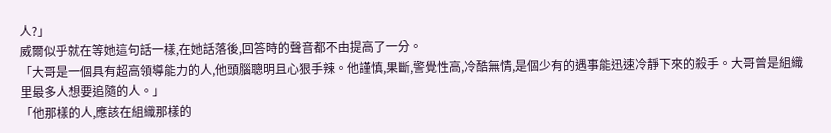人?」
威爾似乎就在等她這句話一樣,在她話落後,回答時的聲音都不由提高了一分。
「大哥是一個具有超高領導能力的人,他頭腦聰明且心狠手辣。他謹慎,果斷,警覺性高,冷酷無情,是個少有的遇事能迅速冷靜下來的殺手。大哥曾是組織里最多人想要追隨的人。」
「他那樣的人,應該在組織那樣的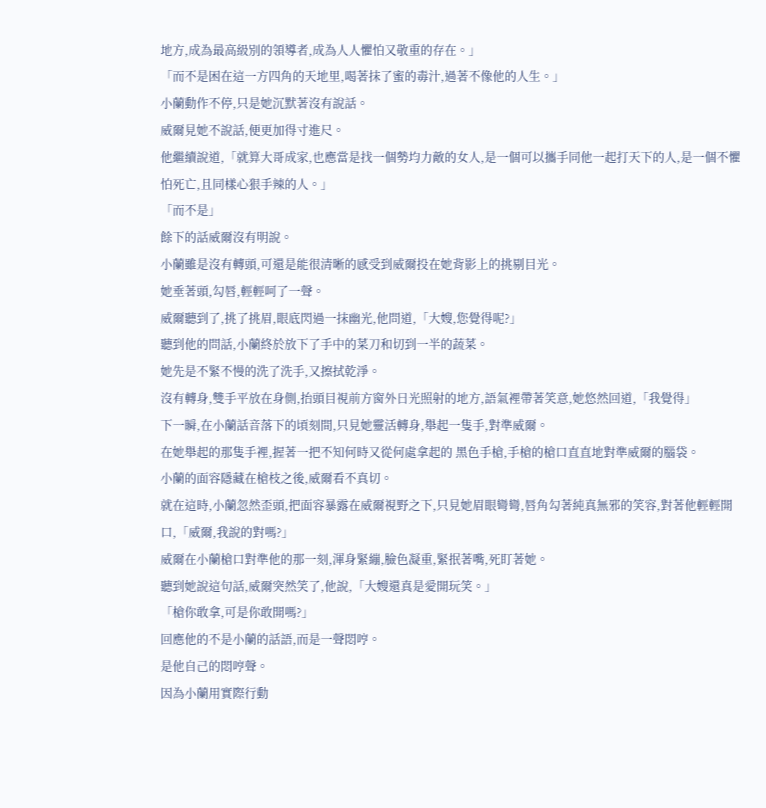地方,成為最高級別的領導者,成為人人懼怕又敬重的存在。」
「而不是困在這一方四角的天地里,喝著抹了蜜的毒汁,過著不像他的人生。」
小蘭動作不停,只是她沉默著沒有說話。
威爾見她不說話,便更加得寸進尺。
他繼續說道,「就算大哥成家,也應當是找一個勢均力敵的女人,是一個可以攜手同他一起打天下的人,是一個不懼怕死亡,且同樣心狠手辣的人。」
「而不是」
餘下的話威爾沒有明說。
小蘭雖是沒有轉頭,可還是能很清晰的感受到威爾投在她背影上的挑剔目光。
她垂著頭,勾唇,輕輕呵了一聲。
威爾聽到了,挑了挑眉,眼底閃過一抹幽光,他問道,「大嫂,您覺得呢?」
聽到他的問話,小蘭終於放下了手中的菜刀和切到一半的蔬菜。
她先是不緊不慢的洗了洗手,又擦拭乾淨。
沒有轉身,雙手平放在身側,抬頭目視前方窗外日光照射的地方,語氣裡帶著笑意,她悠然回道,「我覺得」
下一瞬,在小蘭話音落下的頃刻間,只見她靈活轉身,舉起一隻手,對準威爾。
在她舉起的那隻手裡,握著一把不知何時又從何處拿起的 黑色手槍,手槍的槍口直直地對準威爾的腦袋。
小蘭的面容隱藏在槍枝之後,威爾看不真切。
就在這時,小蘭忽然歪頭,把面容暴露在威爾視野之下,只見她眉眼彎彎,唇角勾著純真無邪的笑容,對著他輕輕開口,「威爾,我說的對嗎?」
威爾在小蘭槍口對準他的那一刻,渾身緊繃,臉色凝重,緊抿著嘴,死盯著她。
聽到她說這句話,威爾突然笑了,他說,「大嫂還真是愛開玩笑。」
「槍你敢拿,可是你敢開嗎?」
回應他的不是小蘭的話語,而是一聲悶哼。
是他自己的悶哼聲。
因為小蘭用實際行動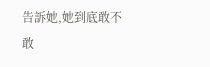告訴她,她到底敢不敢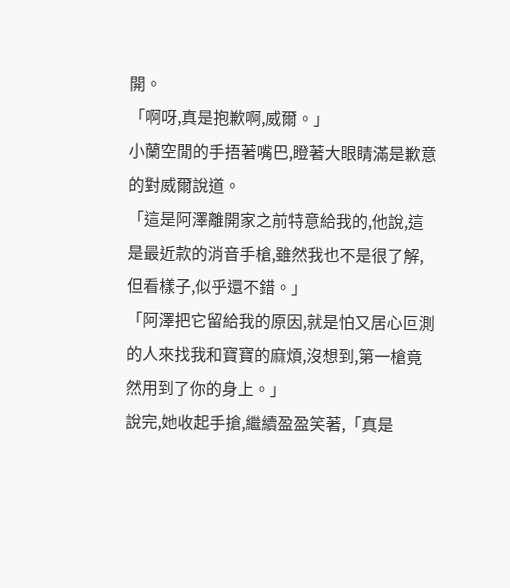開。
「啊呀,真是抱歉啊,威爾。」
小蘭空閒的手捂著嘴巴,瞪著大眼睛滿是歉意的對威爾說道。
「這是阿澤離開家之前特意給我的,他說,這是最近款的消音手槍,雖然我也不是很了解,但看樣子,似乎還不錯。」
「阿澤把它留給我的原因,就是怕又居心叵測的人來找我和寶寶的麻煩,沒想到,第一槍竟然用到了你的身上。」
說完,她收起手搶,繼續盈盈笑著,「真是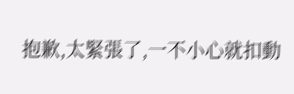抱歉,太緊張了,一不小心就扣動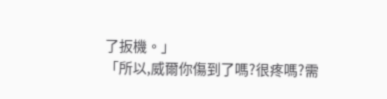了扳機。」
「所以,威爾你傷到了嗎?很疼嗎?需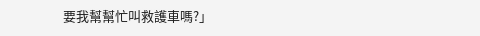要我幫幫忙叫救護車嗎?」